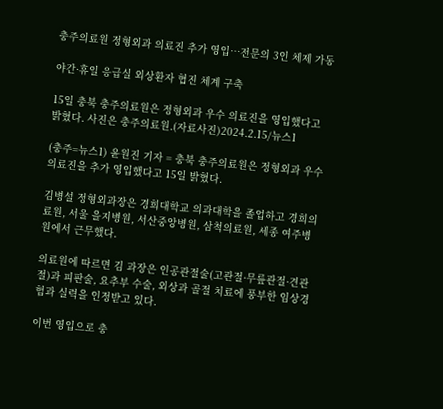충주의료원 정형외과 의료진 추가 영입…전문의 3인 체제 가동

야간·휴일 응급실 외상환자 협진 체계 구축

15일 충북 충주의료원은 정형외과 우수 의료진을 영입했다고 밝혔다. 사진은 충주의료원.(자료사진)2024.2.15/뉴스1

(충주=뉴스1) 윤원진 기자 = 충북 충주의료원은 정형외과 우수 의료진을 추가 영입했다고 15일 밝혔다.

김병설 정형외과장은 경희대학교 의과대학을 졸업하고 경희의료원, 서울 을지병원, 서산중앙병원, 삼척의료원, 세종 여주병원에서 근무했다.

의료원에 따르면 김 과장은 인공관절술(고관절·무릎관절·견관절)과 피판술, 요추부 수술, 외상과 골절 치료에 풍부한 임상경험과 실력을 인정받고 있다.

이번 영입으로 충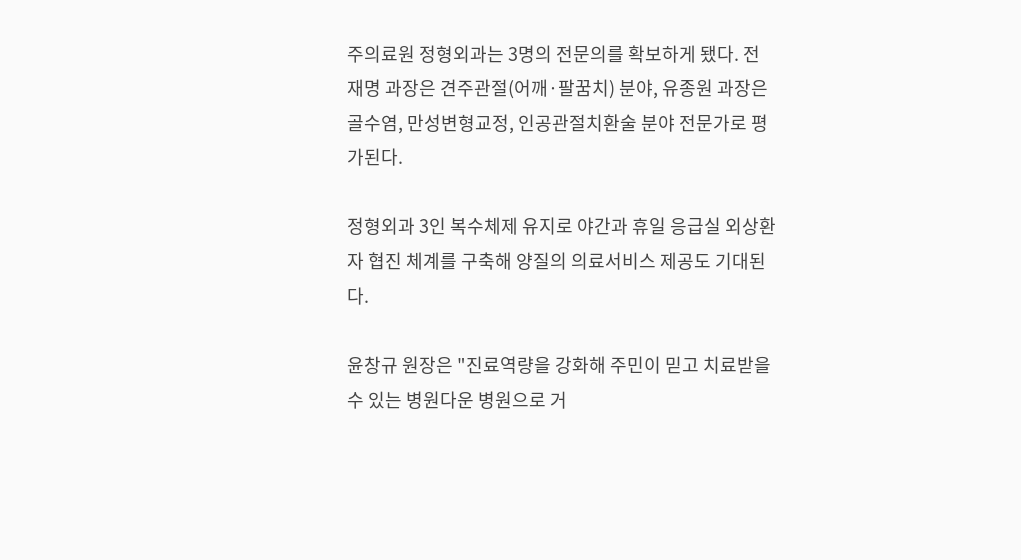주의료원 정형외과는 3명의 전문의를 확보하게 됐다. 전재명 과장은 견주관절(어깨·팔꿈치) 분야, 유종원 과장은 골수염, 만성변형교정, 인공관절치환술 분야 전문가로 평가된다.

정형외과 3인 복수체제 유지로 야간과 휴일 응급실 외상환자 협진 체계를 구축해 양질의 의료서비스 제공도 기대된다.

윤창규 원장은 "진료역량을 강화해 주민이 믿고 치료받을 수 있는 병원다운 병원으로 거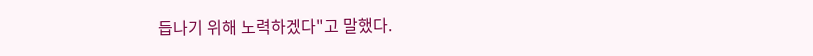듭나기 위해 노력하겠다"고 말했다.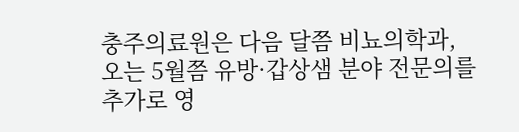충주의료원은 다음 달쯤 비뇨의학과, 오는 5월쯤 유방·갑상샘 분야 전문의를 추가로 영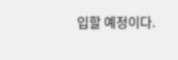입할 예정이다.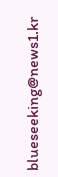blueseeking@news1.kr